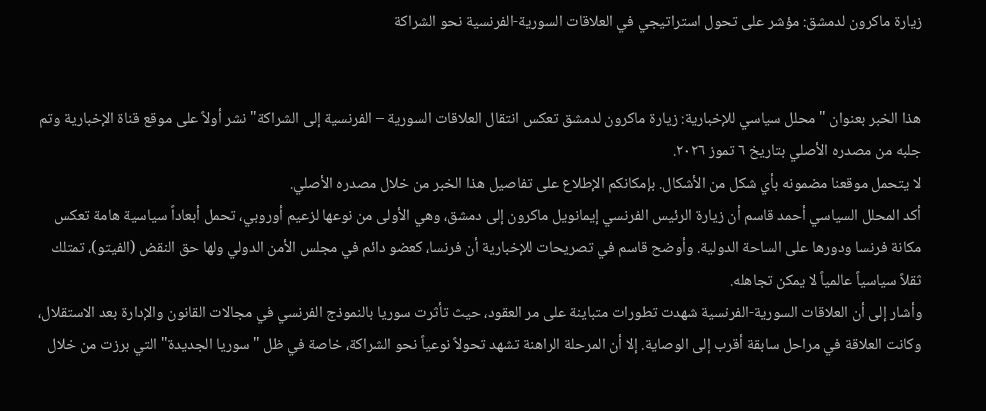زيارة ماكرون لدمشق: مؤشر على تحول استراتيجي في العلاقات السورية-الفرنسية نحو الشراكة


هذا الخبر بعنوان "محلل سياسي للإخبارية: زيارة ماكرون لدمشق تعكس انتقال العلاقات السورية – الفرنسية إلى الشراكة" نشر أولاً على موقع قناة الإخبارية وتم جلبه من مصدره الأصلي بتاريخ ٦ تموز ٢٠٢٦.
لا يتحمل موقعنا مضمونه بأي شكل من الأشكال. بإمكانكم الإطلاع على تفاصيل هذا الخبر من خلال مصدره الأصلي.
أكد المحلل السياسي أحمد قاسم أن زيارة الرئيس الفرنسي إيمانويل ماكرون إلى دمشق، وهي الأولى من نوعها لزعيم أوروبي، تحمل أبعاداً سياسية هامة تعكس مكانة فرنسا ودورها على الساحة الدولية. وأوضح قاسم في تصريحات للإخبارية أن فرنسا، كعضو دائم في مجلس الأمن الدولي ولها حق النقض (الفيتو)، تمتلك ثقلاً سياسياً عالمياً لا يمكن تجاهله.
وأشار إلى أن العلاقات السورية-الفرنسية شهدت تطورات متباينة على مر العقود، حيث تأثرت سوريا بالنموذج الفرنسي في مجالات القانون والإدارة بعد الاستقلال، وكانت العلاقة في مراحل سابقة أقرب إلى الوصاية. إلا أن المرحلة الراهنة تشهد تحولاً نوعياً نحو الشراكة، خاصة في ظل "سوريا الجديدة" التي برزت من خلال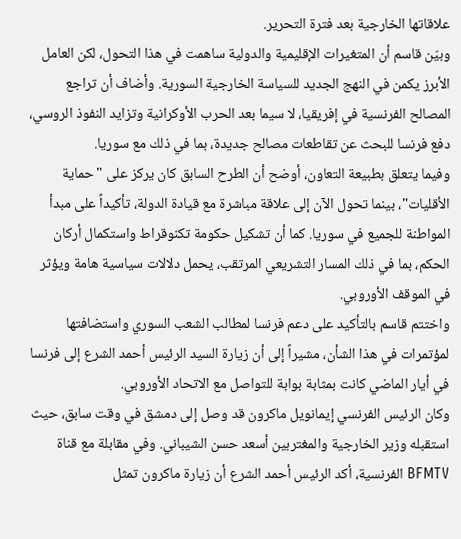علاقاتها الخارجية بعد فترة التحرير.
وبيّن قاسم أن المتغيرات الإقليمية والدولية ساهمت في هذا التحول، لكن العامل الأبرز يكمن في النهج الجديد للسياسة الخارجية السورية. وأضاف أن تراجع المصالح الفرنسية في إفريقيا، لا سيما بعد الحرب الأوكرانية وتزايد النفوذ الروسي، دفع فرنسا للبحث عن تقاطعات مصالح جديدة، بما في ذلك مع سوريا.
وفيما يتعلق بطبيعة التعاون، أوضح أن الطرح السابق كان يركز على "حماية الأقليات"، بينما تحول الآن إلى علاقة مباشرة مع قيادة الدولة، تأكيداً على مبدأ المواطنة للجميع في سوريا. كما أن تشكيل حكومة تكنوقراط واستكمال أركان الحكم، بما في ذلك المسار التشريعي المرتقب، يحمل دلالات سياسية هامة ويؤثر في الموقف الأوروبي.
واختتم قاسم بالتأكيد على دعم فرنسا لمطالب الشعب السوري واستضافتها لمؤتمرات في هذا الشأن، مشيراً إلى أن زيارة السيد الرئيس أحمد الشرع إلى فرنسا في أيار الماضي كانت بمثابة بوابة للتواصل مع الاتحاد الأوروبي.
وكان الرئيس الفرنسي إيمانويل ماكرون قد وصل إلى دمشق في وقت سابق، حيث استقبله وزير الخارجية والمغتربين أسعد حسن الشيباني. وفي مقابلة مع قناة BFMTV الفرنسية، أكد الرئيس أحمد الشرع أن زيارة ماكرون تمثل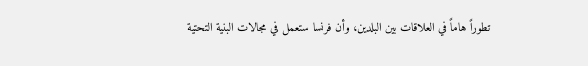تطوراً هاماً في العلاقات بين البلدين، وأن فرنسا ستعمل في مجالات البنية التحتية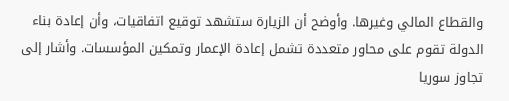والقطاع المالي وغيرها. وأوضح أن الزيارة ستشهد توقيع اتفاقيات، وأن إعادة بناء الدولة تقوم على محاور متعددة تشمل إعادة الإعمار وتمكين المؤسسات. وأشار إلى تجاوز سوريا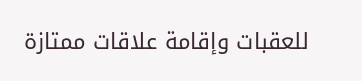للعقبات وإقامة علاقات ممتازة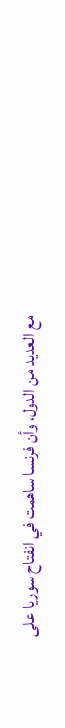مع العديد من الدول، وأن فرنسا ساهمت في انفتاح سوريا على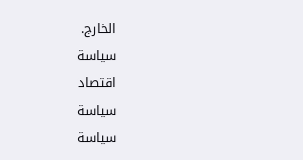الخارج.
سياسة
اقتصاد
سياسة
سياسة